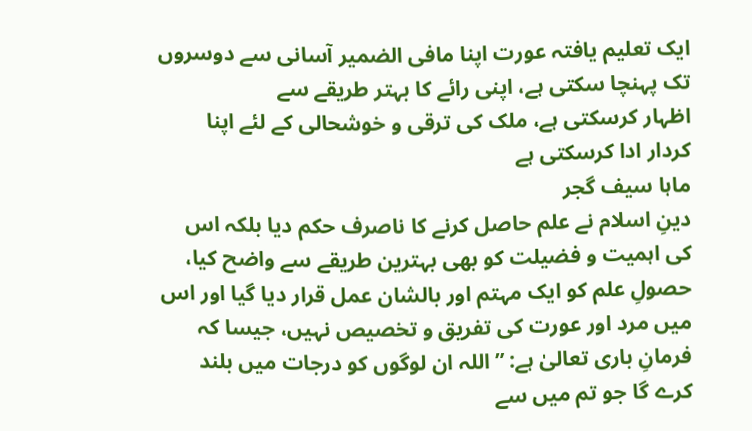ایک تعلیم یافتہ عورت اپنا مافی الضمیر آسانی سے دوسروں تک پہنچا سکتی ہے، اپنی رائے کا بہتر طریقے سے
اظہار کرسکتی ہے، ملک کی ترقی و خوشحالی کے لئے اپنا کردار ادا کرسکتی ہے
ماہا سیف گجر
دینِ اسلام نے علم حاصل کرنے کا ناصرف حکم دیا بلکہ اس کی اہمیت و فضیلت کو بھی بہترین طریقے سے واضح کیا، حصولِ علم کو ایک مہتم اور بالشان عمل قرار دیا گیا اور اس میں مرد اور عورت کی تفریق و تخصیص نہیں، جیسا کہ فرمانِ باری تعالیٰ ہے: ”اللہ ان لوگوں کو درجات میں بلند کرے گا جو تم میں سے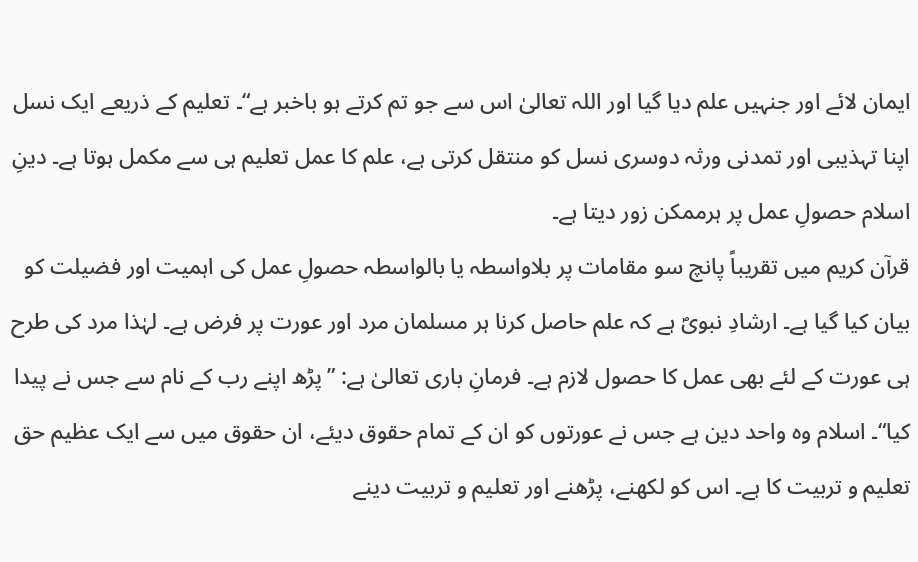ایمان لائے اور جنہیں علم دیا گیا اور اللہ تعالیٰ اس سے جو تم کرتے ہو باخبر ہے“۔ تعلیم کے ذریعے ایک نسل اپنا تہذیبی اور تمدنی ورثہ دوسری نسل کو منتقل کرتی ہے، علم کا عمل تعلیم ہی سے مکمل ہوتا ہے۔ دینِ اسلام حصولِ عمل پر ہرممکن زور دیتا ہے۔
قرآن کریم میں تقریباً پانچ سو مقامات پر بلاواسطہ یا بالواسطہ حصولِ عمل کی اہمیت اور فضیلت کو بیان کیا گیا ہے۔ ارشادِ نبویؐ ہے کہ علم حاصل کرنا ہر مسلمان مرد اور عورت پر فرض ہے۔ لہٰذا مرد کی طرح ہی عورت کے لئے بھی عمل کا حصول لازم ہے۔ فرمانِ باری تعالیٰ ہے: ”پڑھ اپنے رب کے نام سے جس نے پیدا کیا“۔ اسلام وہ واحد دین ہے جس نے عورتوں کو ان کے تمام حقوق دیئے، ان حقوق میں سے ایک عظیم حق تعلیم و تربیت کا ہے۔ اس کو لکھنے، پڑھنے اور تعلیم و تربیت دینے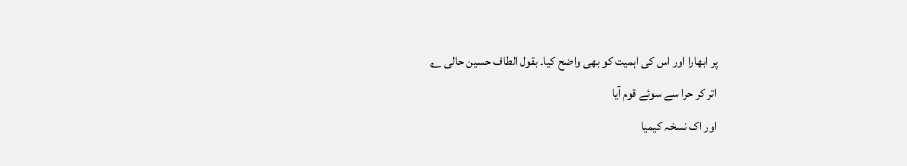پر ابھارا اور اس کی اہمیت کو بھی واضح کیا۔ بقول الطاف حسین حالی ؎
اتر کر حرا سے سوئے قوم آیا
اور اک نسخہ کیمیا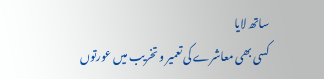ساتھ لایا
کسی بھی معاشرے کی تعمیر و تخریب میں عورتوں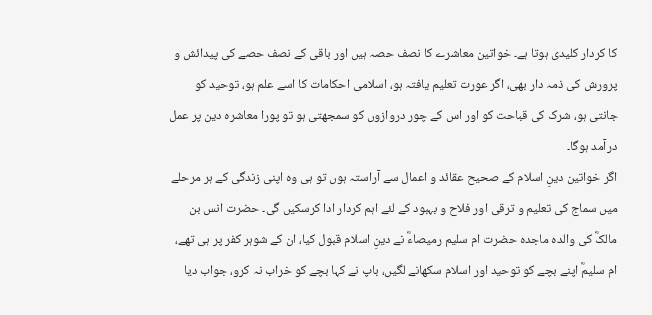کا کردار کلیدی ہوتا ہے۔ خواتین معاشرے کا نصف حصہ ہیں اور باقی کے نصف حصے کی پیدائش و پرورش کی ذمہ دار بھی، اگر عورت تعلیم یافتہ ہو، اسلامی احکامات کا اسے علم ہو، توحید کو جانتی ہو، شرک کی قباحت کو اور اس کے چور دروازوں کو سمجھتی ہو تو پورا معاشرہ دین پر عمل درآمد ہوگا۔
اگر خواتین دینِ اسلام کے صحیح عقائد و اعمال سے آراستہ ہوں تو ہی وہ اپنی زندگی کے ہر مرحلے میں سماج کی تعلیم و ترقی اور فلاح و بہبود کے لئے اہم کردار ادا کرسکیں گی۔ حضرت انس بن مالکؓ کی والدہ ماجدہ حضرت ام سلیم رمیصاءؓ نے دینِ اسلام قبول کیا، ان کے شوہر کفر پر ہی تھے، ام سلیمؓ اپنے بچے کو توحید اور اسلام سکھانے لگیں، باپ نے کہا بچے کو خراب نہ کرو، جواب دیا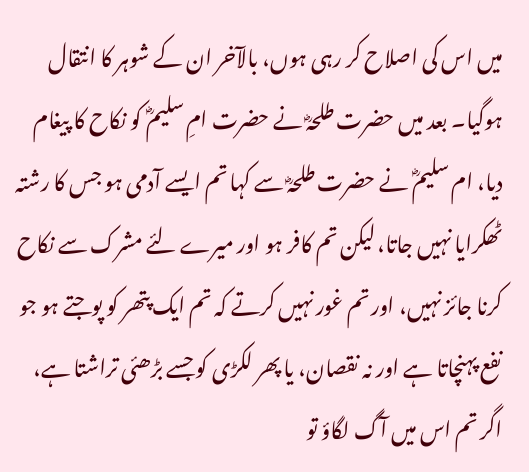میں اس کی اصلاح کر رہی ہوں، بالآخر ان کے شوہر کا انتقال ہوگیا۔ بعد میں حضرت طلحہؓ نے حضرت امِ سلیمؓ کو نکاح کا پیغام دیا، ام سلیمؓ نے حضرت طلحہؓ سے کہا تم ایسے آدمی ہو جس کا رشتہ ٹھکرایا نہیں جاتا، لیکن تم کافر ہو اور میرے لئے مشرک سے نکاح کرنا جائز نہیں، اور تم غور نہیں کرتے کہ تم ایک پتھر کو پوجتے ہو جو نفع پہنچاتا ہے اور نہ نقصان، یا پھر لکڑی کو جسے بڑھئی تراشتا ہے، اگر تم اس میں آگ لگاؤ تو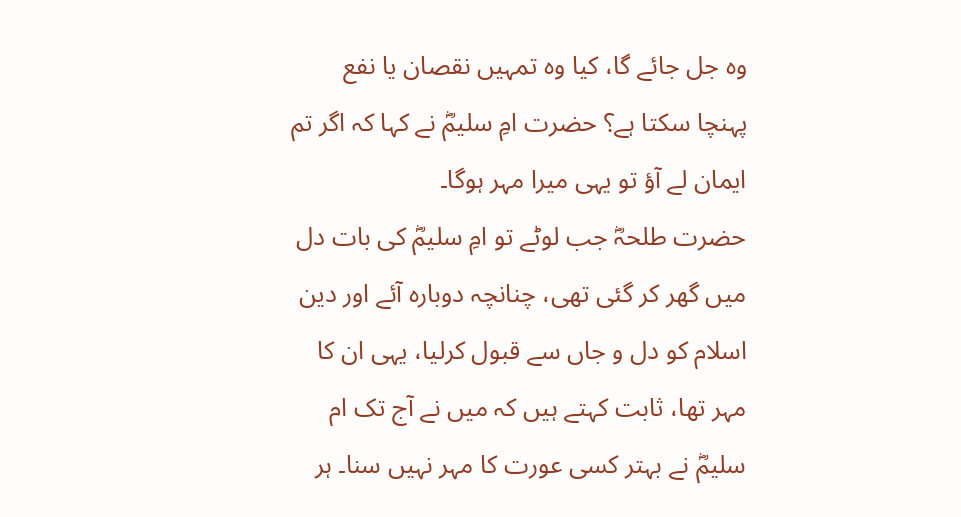وہ جل جائے گا، کیا وہ تمہیں نقصان یا نفع پہنچا سکتا ہے؟ حضرت امِ سلیمؓ نے کہا کہ اگر تم ایمان لے آؤ تو یہی میرا مہر ہوگا۔
حضرت طلحہؓ جب لوٹے تو امِ سلیمؓ کی بات دل میں گھر کر گئی تھی، چنانچہ دوبارہ آئے اور دین اسلام کو دل و جاں سے قبول کرلیا، یہی ان کا مہر تھا، ثابت کہتے ہیں کہ میں نے آج تک ام سلیمؓ نے بہتر کسی عورت کا مہر نہیں سنا۔ ہر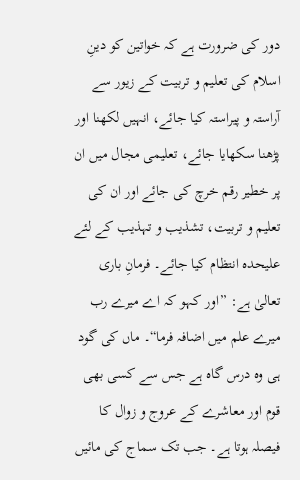دور کی ضرورت ہے کہ خواتین کو دینِ اسلام کی تعلیم و تربیت کے زیور سے آراستہ و پیراستہ کیا جائے، انہیں لکھنا اور پڑھنا سکھایا جائے، تعلیمی مجال میں ان پر خطیر رقم خرچ کی جائے اور ان کی تعلیم و تربیت، تشذیب و تہذیب کے لئے علیحدہ انتظام کیا جائے۔ فرمانِ باری تعالیٰ ہے: ”اور کہو کہ اے میرے رب میرے علم میں اضافہ فرما“۔ ماں کی گود ہی وہ درس گاہ ہے جس سے کسی بھی قوم اور معاشرے کے عروج و زوال کا فیصلہ ہوتا ہے۔ جب تک سماج کی مائیں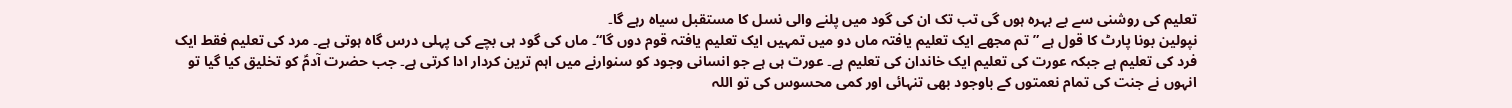تعلیم کی روشنی سے بے بہرہ ہوں گی تب تک ان کی گود میں پلنے والی نسل کا مستقبل سیاہ رہے گا۔
نپولین بونا پارٹ کا قول ہے ”تم مجھے ایک تعلیم یافتہ ماں دو میں تمہیں ایک تعلیم یافتہ قوم دوں گا“۔ ماں کی گود ہی بچے کی پہلی درس گاہ ہوتی ہے۔ مرد کی تعلیم فقط ایک فرد کی تعلیم ہے جبکہ عورت کی تعلیم ایک خاندان کی تعلیم ہے۔ عورت ہی ہے جو انسانی وجود کو سنوارنے میں اہم ترین کردار ادا کرتی ہے۔ جب حضرت آدمؑ کو تخلیق کیا گیا تو انہوں نے جنت کی تمام نعمتوں کے باوجود بھی تنہائی اور کمی محسوس کی تو اللہ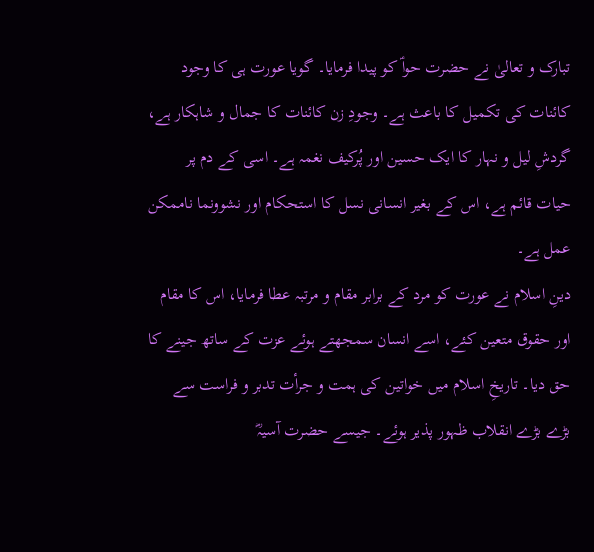تبارک و تعالیٰ نے حضرت حواؑ کو پیدا فرمایا۔ گویا عورت ہی کا وجود کائنات کی تکمیل کا باعث ہے۔ وجودِ زن کائنات کا جمال و شاہکار ہے، گردشِ لیل و نہار کا ایک حسین اور پُرکیف نغمہ ہے۔ اسی کے دم پر حیات قائم ہے، اس کے بغیر انسانی نسل کا استحکام اور نشوونما ناممکن عمل ہے۔
دینِ اسلام نے عورت کو مرد کے برابر مقام و مرتبہ عطا فرمایا، اس کا مقام اور حقوق متعین کئے، اسے انسان سمجھتے ہوئے عزت کے ساتھ جینے کا حق دیا۔ تاریخِ اسلام میں خواتین کی ہمت و جرأت تدبر و فراست سے بڑے بڑے انقلاب ظہور پذیر ہوئے۔ جیسے حضرت آسیہؓ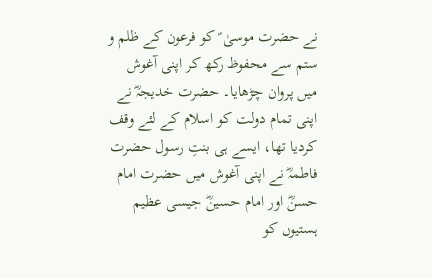نے حضرت موسیٰ ؑ کو فرعون کے ظلم و ستم سے محفوظ رکھ کر اپنی آغوش میں پروان چڑھایا۔ حضرت خدیجہؓ نے اپنی تمام دولت کو اسلام کے لئے وقف کردیا تھا، ایسے ہی بنتِ رسول حضرت فاطمہؓ نے اپنی آغوش میں حضرت امام حسنؓ اور امام حسینؓ جیسی عظیم ہستیوں کو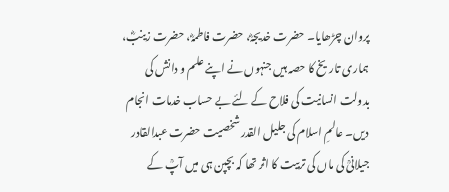پروان چڑھایا۔ حضرت خدیجہؓ، حضرت فاطمہؓ، حضرت زینبؓ، ہماری تاریخ کا حصہ ہیں جنہوں نے اپنے علم و دانش کی بدولت انسانیت کی فلاح کے لئے بے حساب خدمات انجام دیں۔ عالمِ اسلام کی جلیل القدر شخصیت حضرت عبدالقادر جیلانیؒ کی ماں کی تربیت کا اثر تھا کہ بچپن ہی میں آپؒ کے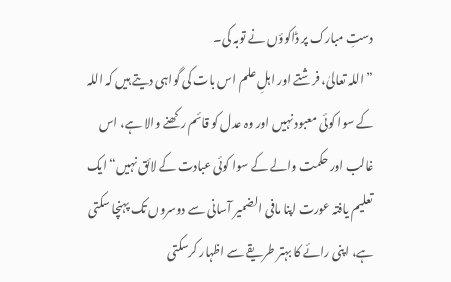دستِ مبارک پر ڈاکوؤں نے توبہ کی۔
”اللہ تعالیٰ، فرشتے اور اہلِ علم اس بات کی گواہی دیتے ہیں کہ اللہ کے سوا کوئی معبود نہیں اور وہ عدل کو قائم رکھنے والا ہے، اس غالب اور حکمت والے کے سوا کوئی عبادت کے لائق نہیں“ ایک تعلیم یافتہ عورت اپنا مافی الضمیر آسانی سے دوسروں تک پہنچا سکتی ہے، اپنی رائے کا بہتر طریقے سے اظہار کرسکتی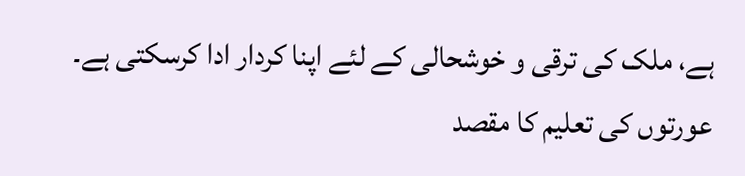ہے، ملک کی ترقی و خوشحالی کے لئے اپنا کردار ادا کرسکتی ہے۔ عورتوں کی تعلیم کا مقصد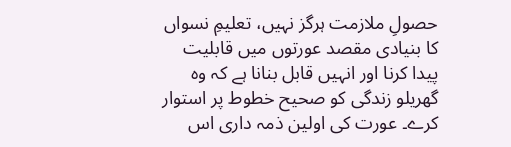حصولِ ملازمت ہرگز نہیں، تعلیمِ نسواں کا بنیادی مقصد عورتوں میں قابلیت پیدا کرنا اور انہیں قابل بنانا ہے کہ وہ گھریلو زندگی کو صحیح خطوط پر استوار کرے۔ عورت کی اولین ذمہ داری اس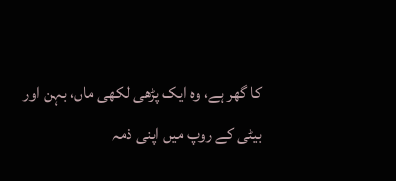کا گھر ہے، وہ ایک پڑھی لکھی ماں، بہن اور بیٹی کے روپ میں اپنی ذمہ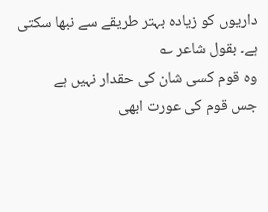داریوں کو زیادہ بہتر طریقے سے نبھا سکتی ہے۔ بقول شاعر ؎
وہ قوم کسی شان کی حقدار نہیں ہے
جس قوم کی عورت ابھی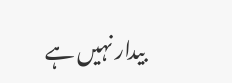بیدار نہیں ہے